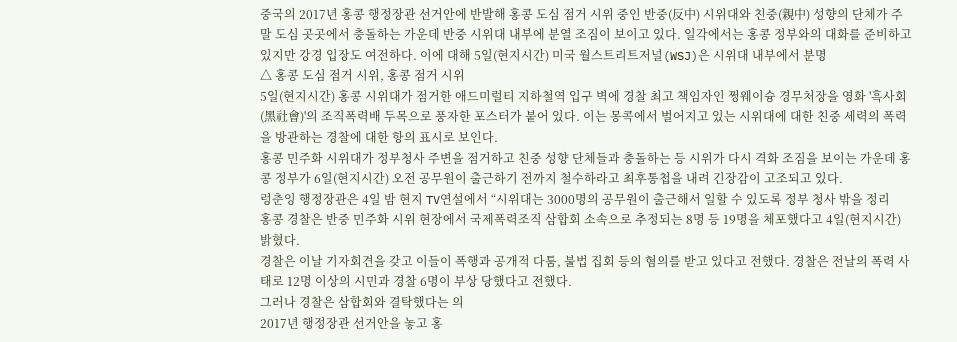중국의 2017년 홍콩 행정장관 선거안에 반발해 홍콩 도심 점거 시위 중인 반중(反中) 시위대와 친중(親中) 성향의 단체가 주말 도심 곳곳에서 충돌하는 가운데 반중 시위대 내부에 분열 조짐이 보이고 있다. 일각에서는 홍콩 정부와의 대화를 준비하고 있지만 강경 입장도 여전하다. 이에 대해 5일(현지시간) 미국 월스트리트저널(WSJ)은 시위대 내부에서 분명
△ 홍콩 도심 점거 시위, 홍콩 점거 시위
5일(현지시간) 홍콩 시위대가 점거한 애드미럴티 지하철역 입구 벽에 경찰 최고 책임자인 쩡웨이슝 경무처장을 영화 '흑사회(黑社會)'의 조직폭력배 두목으로 풍자한 포스터가 붙어 있다. 이는 몽콕에서 벌어지고 있는 시위대에 대한 친중 세력의 폭력을 방관하는 경찰에 대한 항의 표시로 보인다.
홍콩 민주화 시위대가 정부청사 주변을 점거하고 친중 성향 단체들과 충돌하는 등 시위가 다시 격화 조짐을 보이는 가운데 홍콩 정부가 6일(현지시간) 오전 공무원이 출근하기 전까지 철수하라고 최후통첩을 내려 긴장감이 고조되고 있다.
렁춘잉 행정장관은 4일 밤 현지 TV연설에서 “시위대는 3000명의 공무원이 출근해서 일할 수 있도록 정부 청사 밖을 정리
홍콩 경찰은 반중 민주화 시위 현장에서 국제폭력조직 삼합회 소속으로 추정되는 8명 등 19명을 체포했다고 4일(현지시간) 밝혔다.
경찰은 이날 기자회견을 갖고 이들이 폭행과 공개적 다툼, 불법 집회 등의 혐의를 받고 있다고 전했다. 경찰은 전날의 폭력 사태로 12명 이상의 시민과 경찰 6명이 부상 당했다고 전했다.
그러나 경찰은 삼합회와 결탁했다는 의
2017년 행정장관 선거안을 놓고 홍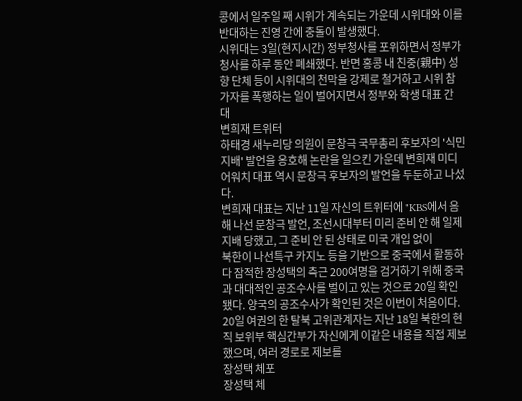콩에서 일주일 째 시위가 계속되는 가운데 시위대와 이를 반대하는 진영 간에 충돌이 발생했다.
시위대는 3일(현지시간) 정부청사를 포위하면서 정부가 청사를 하루 동안 폐쇄했다. 반면 홍콩 내 친중(親中) 성향 단체 등이 시위대의 천막을 강제로 철거하고 시위 참가자를 폭행하는 일이 벌어지면서 정부와 학생 대표 간 대
변희재 트위터
하태경 새누리당 의원이 문창극 국무총리 후보자의 '식민지배' 발언을 옹호해 논란을 일으킨 가운데 변희재 미디어워치 대표 역시 문창극 후보자의 발언을 두둔하고 나섰다.
변희재 대표는 지난 11일 자신의 트위터에 "KBS에서 음해 나선 문창극 발언, 조선시대부터 미리 준비 안 해 일제 지배 당했고, 그 준비 안 된 상태로 미국 개입 없이
북한이 나선특구 카지노 등을 기반으로 중국에서 활동하다 잠적한 장성택의 측근 200여명을 검거하기 위해 중국과 대대적인 공조수사를 벌이고 있는 것으로 20일 확인됐다. 양국의 공조수사가 확인된 것은 이번이 처음이다.
20일 여권의 한 탈북 고위관계자는 지난 18일 북한의 현직 보위부 핵심간부가 자신에게 이같은 내용을 직접 제보했으며, 여러 경로로 제보를
장성택 체포
장성택 체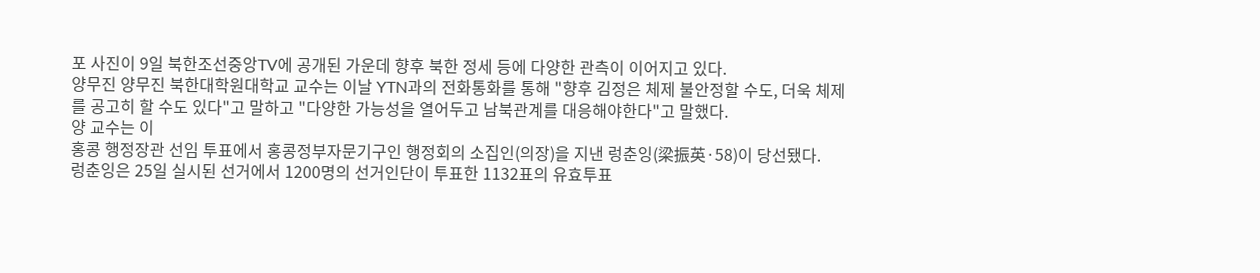포 사진이 9일 북한조선중앙TV에 공개된 가운데 향후 북한 정세 등에 다양한 관측이 이어지고 있다.
양무진 양무진 북한대학원대학교 교수는 이날 YTN과의 전화통화를 통해 "향후 김정은 체제 불안정할 수도, 더욱 체제를 공고히 할 수도 있다"고 말하고 "다양한 가능성을 열어두고 남북관계를 대응해야한다"고 말했다.
양 교수는 이
홍콩 행정장관 선임 투표에서 홍콩정부자문기구인 행정회의 소집인(의장)을 지낸 렁춘잉(梁振英·58)이 당선됐다.
렁춘잉은 25일 실시된 선거에서 1200명의 선거인단이 투표한 1132표의 유효투표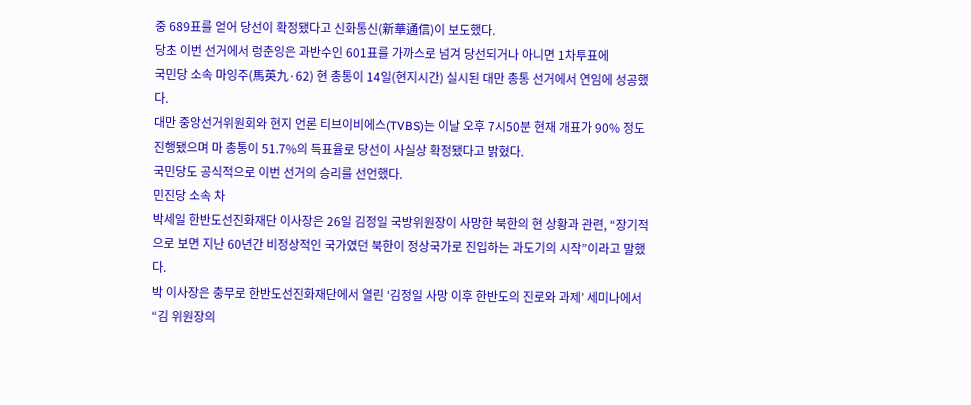중 689표를 얻어 당선이 확정됐다고 신화통신(新華通信)이 보도했다.
당초 이번 선거에서 렁춘잉은 과반수인 601표를 가까스로 넘겨 당선되거나 아니면 1차투표에
국민당 소속 마잉주(馬英九·62) 현 총통이 14일(현지시간) 실시된 대만 총통 선거에서 연임에 성공했다.
대만 중앙선거위원회와 현지 언론 티브이비에스(TVBS)는 이날 오후 7시50분 현재 개표가 90% 정도 진행됐으며 마 총통이 51.7%의 득표율로 당선이 사실상 확정됐다고 밝혔다.
국민당도 공식적으로 이번 선거의 승리를 선언했다.
민진당 소속 차
박세일 한반도선진화재단 이사장은 26일 김정일 국방위원장이 사망한 북한의 현 상황과 관련, “장기적으로 보면 지난 60년간 비정상적인 국가였던 북한이 정상국가로 진입하는 과도기의 시작”이라고 말했다.
박 이사장은 충무로 한반도선진화재단에서 열린 ‘김정일 사망 이후 한반도의 진로와 과제’ 세미나에서 “김 위원장의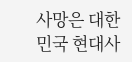사망은 대한민국 현대사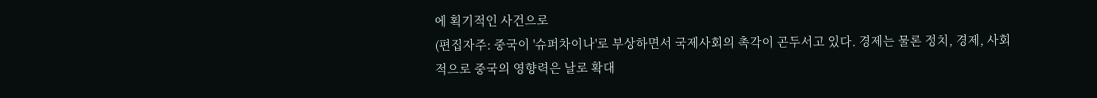에 획기적인 사건으로
(편집자주: 중국이 '슈퍼차이나'로 부상하면서 국제사회의 촉각이 곤두서고 있다. 경제는 물론 정치, 경제, 사회적으로 중국의 영향력은 날로 확대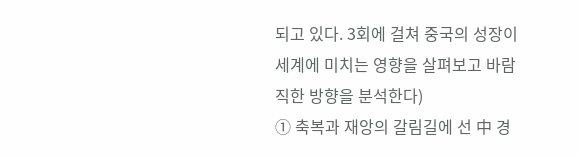되고 있다. 3회에 걸쳐 중국의 성장이 세계에 미치는 영향을 살펴보고 바람직한 방향을 분석한다)
① 축복과 재앙의 갈림길에 선 中 경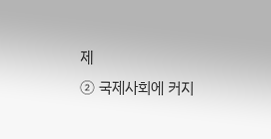제
② 국제사회에 커지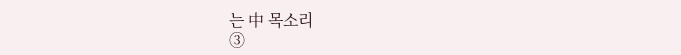는 中 목소리
③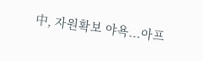中, 자원확보 야욕...아프